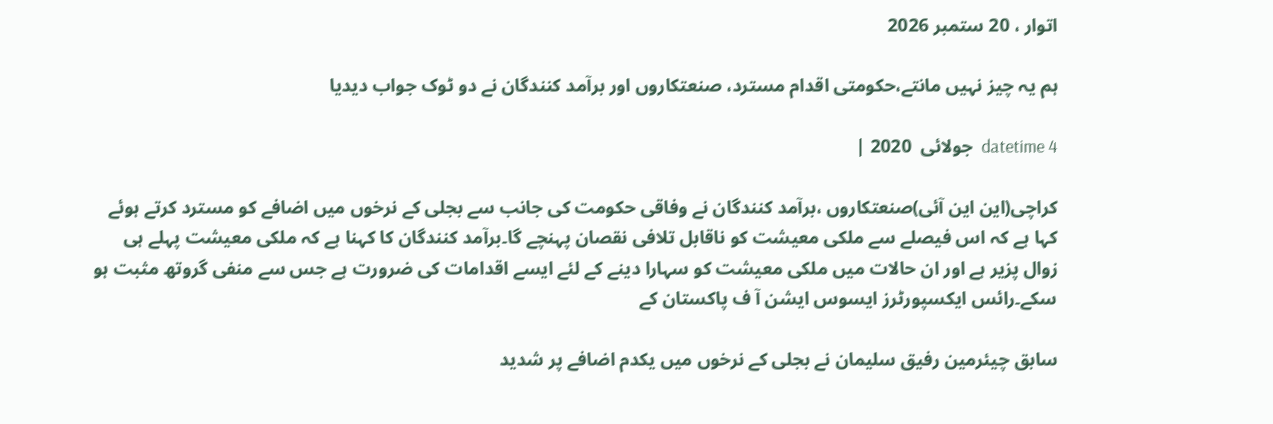اتوار ، 20 ستمبر 2026

ہم یہ چیز نہیں مانتے،حکومتی اقدام مسترد، صنعتکاروں اور برآمد کنندگان نے دو ٹوک جواب دیدیا

datetime 4  جولائی  2020 |

کراچی(این این آئی)صنعتکاروں ،برآمد کنندگان نے وفاقی حکومت کی جانب سے بجلی کے نرخوں میں اضافے کو مسترد کرتے ہوئے کہا ہے کہ اس فیصلے سے ملکی معیشت کو ناقابل تلافی نقصان پہنچے گا۔برآمد کنندگان کا کہنا ہے کہ ملکی معیشت پہلے ہی زوال پزیر ہے اور ان حالات میں ملکی معیشت کو سہارا دینے کے لئے ایسے اقدامات کی ضرورت ہے جس سے منفی گروتھ مثبت ہو سکے۔رائس ایکسپورٹرز ایسوس ایشن آ ف پاکستان کے

سابق چیئرمین رفیق سلیمان نے بجلی کے نرخوں میں یکدم اضافے پر شدید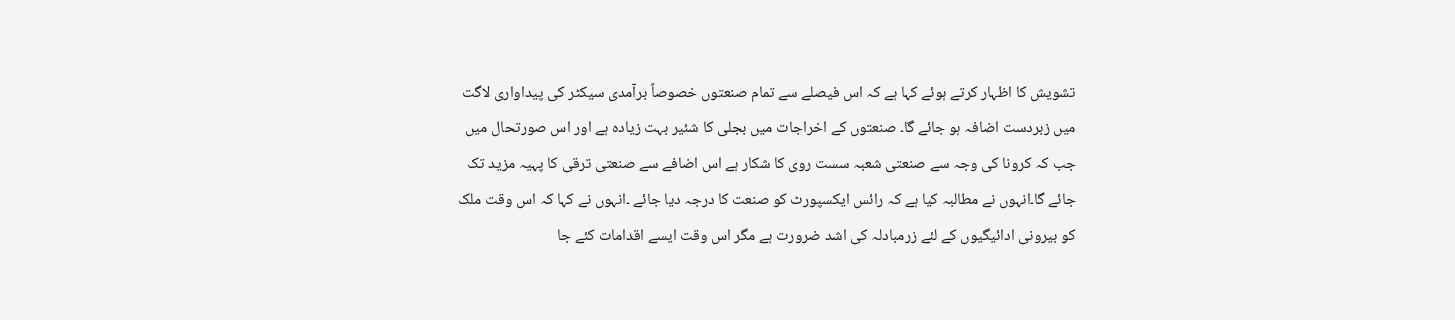تشویش کا اظہار کرتے ہوئے کہا ہے کہ اس فیصلے سے تمام صنعتوں خصوصاً برآمدی سیکٹر کی پیداواری لاگت میں زبردست اضافہ ہو جائے گا۔ صنعتوں کے اخراجات میں بجلی کا شئیر بہت زیادہ ہے اور اس صورتحال میں جب کہ کرونا کی وجہ سے صنعتی شعبہ سست روی کا شکار ہے اس اضافے سے صنعتی ترقی کا پہیہ مزید تک جائے گا۔انہوں نے مطالبہ کیا ہے کہ رائس ایکسپورٹ کو صنعت کا درجہ دیا جائے ۔انہوں نے کہا کہ اس وقت ملک کو بیرونی ادائیگیوں کے لئے زرمبادلہ کی اشد ضرورت ہے مگر اس وقت ایسے اقدامات کئے جا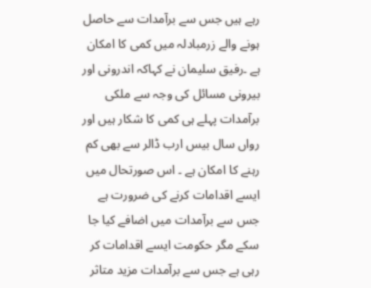رہے ہیں جس سے برآمدات سے حاصل ہونے والے زرمبادلہ میں کمی کا امکان ہے ۔رفیق سلیمان نے کہاکہ اندرونی اور بیرونی مسائل کی وجہ سے ملکی برآمدات پہلے ہی کمی کا شکار ہیں اور رواں سال بیس ارب ڈالر سے بھی کم رہنے کا امکان ہے ۔ اس صورتحال میں ایسے اقدامات کرنے کی ضرورت ہے جس سے برآمدات میں اضافے کیا جا سکے مگر حکومت ایسے اقدامات کر رہی ہے جس سے برآمدات مزید متاثر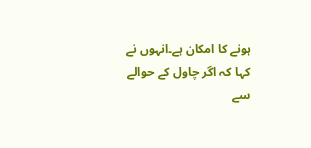ہونے کا امکان ہے۔انہوں نے کہا کہ اگر چاول کے حوالے سے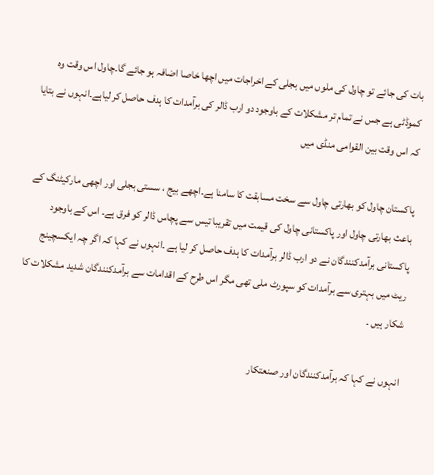بات کی جائے تو چاول کی ملوں میں بجلی کے اخراجات میں اچھا خاصا اضافہ ہو جائے گا۔چاول اس وقت وہ کموڈٹی ہے جس نے تمام تر مشکلات کے باوجود دو ارب ڈالر کی برآمدات کا ہدف حاصل کر لیاہے۔انہوں نے بتایا کہ اس وقت بین القوامی منڈی میں

پاکستان چاول کو بھارتی چاول سے سخت مسابقت کا سامنا ہے۔اچھے بیج ، سستی بجلی اور اچھی مارکیٹنگ کے باعث بھارتی چاول اور پاکستانی چاول کی قیمت میں تقریبا تیس سے پچاس ڈالر کو فرق ہے۔ اس کے باوجود پاکستانی برآمدکنندگان نے دو ارب ڈالر برآمدات کا ہدف حاصل کر لیا ہے ۔انہوں نے کہا کہ اگر چہ ایکسچینج ریٹ میں بہتری سے برآمدات کو سپورٹ ملی تھی مگر اس طرح کے اقدامات سے برآمدکنندگان شدید مشکلات کا شکار ہیں ۔

انہوں نے کہا کہ برآمدکنندگان اور صنعتکار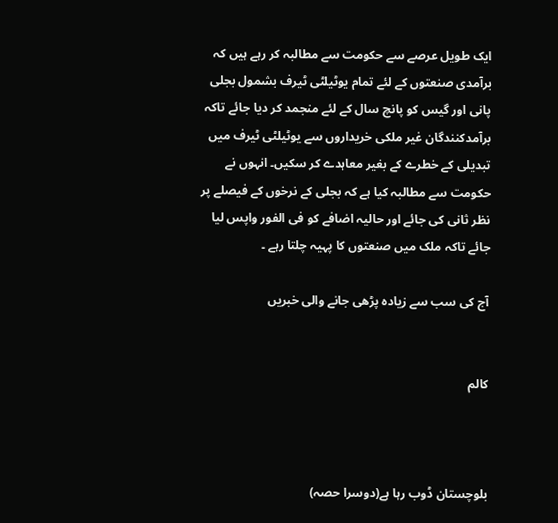ایک طویل عرصے سے حکومت سے مطالبہ کر رہے ہیں کہ برآمدی صنعتوں کے لئے تمام یوٹیلٹی ٹیرف بشمول بجلی پانی اور گیس کو پانچ سال کے لئے منجمد کر دیا جائے تاکہ برآمدکنندگان غیر ملکی خریداروں سے یوٹیلٹی ٹیرف میں تبدیلی کے خطرے کے بغیر معاہدے کر سکیں۔ انہوں نے حکومت سے مطالبہ کیا ہے کہ بجلی کے نرخوں کے فیصلے پر نظر ثانی کی جائے اور حالیہ اضافے کو فی الفور واپس لیا جائے تاکہ ملک میں صنعتوں کا پہیہ چلتا رہے ۔

آج کی سب سے زیادہ پڑھی جانے والی خبریں


کالم



بلوچستان ڈوب رہا ہے(دوسرا حصہ)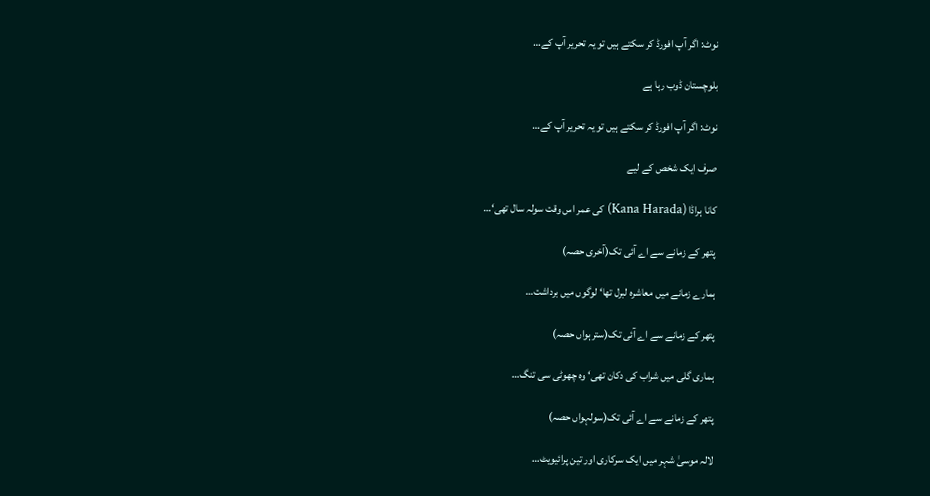نوٹ: اگر آپ افورڈ کر سکتے ہیں تو یہ تحریر آپ کے…

بلوچستان ڈوب رہا ہے

نوٹ: اگر آپ افورڈ کر سکتے ہیں تو یہ تحریر آپ کے…

صرف ایک شخص کے لیے

کانا ہراڈا (Kana Harada) کی عمر اس وقت سولہ سال تھی‘…

پتھر کے زمانے سے اے آئی تک(آخری حصہ)

ہمارے زمانے میں معاشرہ لبرل تھا‘ لوگوں میں برداشت…

پتھر کے زمانے سے اے آئی تک(سترہواں حصہ)

ہماری گلی میں شراب کی دکان تھی‘ وہ چھوٹی سی تنگ…

پتھر کے زمانے سے اے آئی تک(سولہواں حصہ)

لالہ موسیٰ شہر میں ایک سرکاری اور تین پرائیویٹ…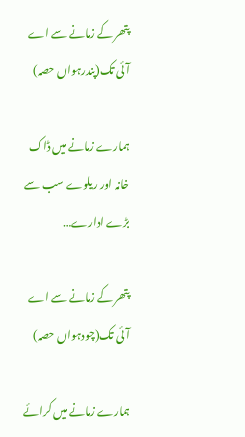پتھر کے زمانے سے اے آئی تک(پندرہواں حصہ)

ہمارے زمانے میں ڈاک خانہ اور ریلوے سب سے بڑے ادارے…

پتھر کے زمانے سے اے آئی تک(چودہواں حصہ)

ہمارے زمانے میں کرائے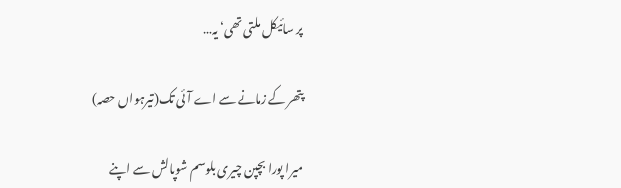پر سائیکل ملتی تھی‘ یہ…

پتھر کے زمانے سے اے آئی تک(تیرہواں حصہ)

میرا پورا بچپن چیری بلوسم شوپالش سے اپنے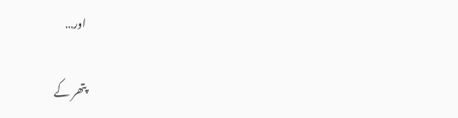اور…

پتھر کے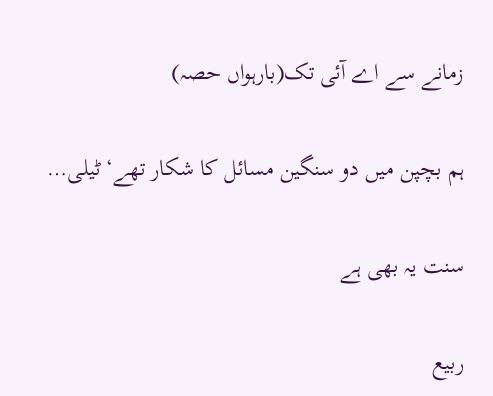زمانے سے اے آئی تک(بارہواں حصہ)

ہم بچپن میں دو سنگین مسائل کا شکار تھے‘ ٹیلی…

سنت یہ بھی ہے

ربیع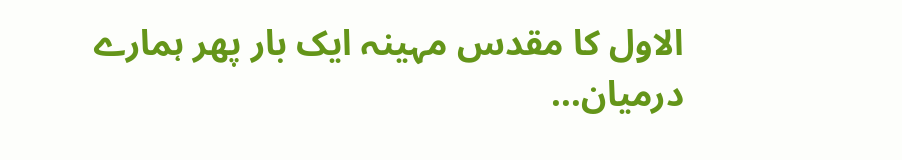الاول کا مقدس مہینہ ایک بار پھر ہمارے درمیان…